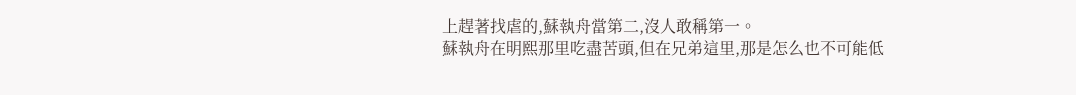上趕著找虐的,蘇執舟當第二,沒人敢稱第一。
蘇執舟在明熙那里吃盡苦頭,但在兄弟這里,那是怎么也不可能低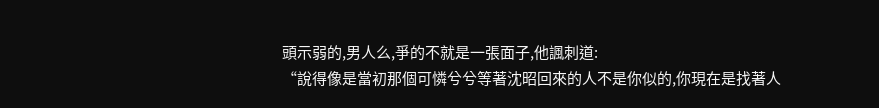頭示弱的,男人么,爭的不就是一張面子,他諷刺道:
“說得像是當初那個可憐兮兮等著沈昭回來的人不是你似的,你現在是找著人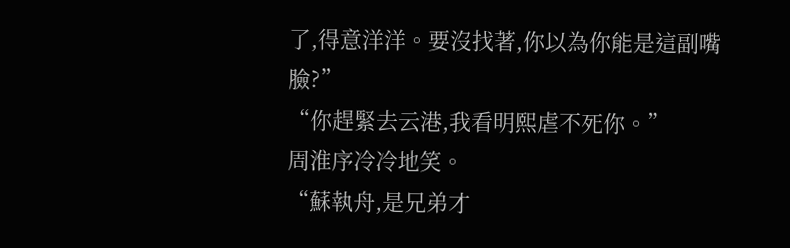了,得意洋洋。要沒找著,你以為你能是這副嘴臉?”
“你趕緊去云港,我看明熙虐不死你。”
周淮序冷冷地笑。
“蘇執舟,是兄弟才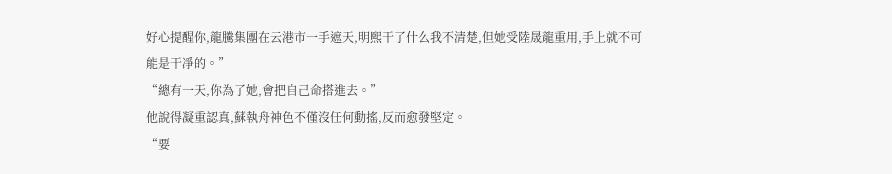好心提醒你,龍騰集團在云港市一手遮天,明熙干了什么我不清楚,但她受陸晟龍重用,手上就不可能是干凈的。”
“總有一天,你為了她,會把自己命搭進去。”
他說得凝重認真,蘇執舟神色不僅沒任何動搖,反而愈發堅定。
“要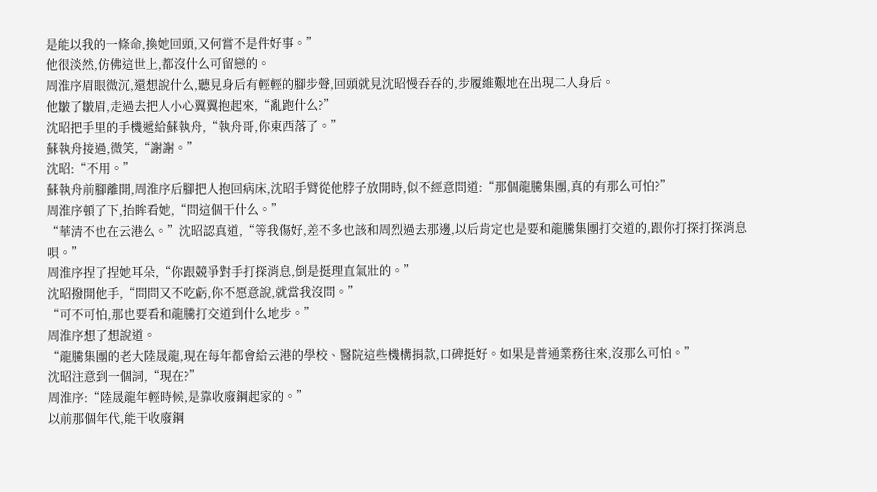是能以我的一條命,換她回頭,又何嘗不是件好事。”
他很淡然,仿佛這世上,都沒什么可留戀的。
周淮序眉眼微沉,還想說什么,聽見身后有輕輕的腳步聲,回頭就見沈昭慢吞吞的,步履維艱地在出現二人身后。
他皺了皺眉,走過去把人小心翼翼抱起來,“亂跑什么?”
沈昭把手里的手機遞給蘇執舟,“執舟哥,你東西落了。”
蘇執舟接過,微笑,“謝謝。”
沈昭:“不用。”
蘇執舟前腳離開,周淮序后腳把人抱回病床,沈昭手臂從他脖子放開時,似不經意問道:“那個龍騰集團,真的有那么可怕?”
周淮序頓了下,抬眸看她,“問這個干什么。”
“華清不也在云港么。”沈昭認真道,“等我傷好,差不多也該和周烈過去那邊,以后肯定也是要和龍騰集團打交道的,跟你打探打探消息唄。”
周淮序捏了捏她耳朵,“你跟競爭對手打探消息,倒是挺理直氣壯的。”
沈昭撥開他手,“問問又不吃虧,你不愿意說,就當我沒問。”
“可不可怕,那也要看和龍騰打交道到什么地步。”
周淮序想了想說道。
“龍騰集團的老大陸晟龍,現在每年都會給云港的學校、醫院這些機構捐款,口碑挺好。如果是普通業務往來,沒那么可怕。”
沈昭注意到一個詞,“現在?”
周淮序:“陸晟龍年輕時候,是靠收廢鋼起家的。”
以前那個年代,能干收廢鋼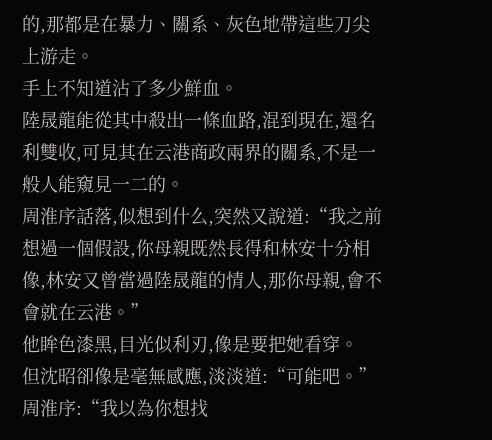的,那都是在暴力、關系、灰色地帶這些刀尖上游走。
手上不知道沾了多少鮮血。
陸晟龍能從其中殺出一條血路,混到現在,還名利雙收,可見其在云港商政兩界的關系,不是一般人能窺見一二的。
周淮序話落,似想到什么,突然又說道:“我之前想過一個假設,你母親既然長得和林安十分相像,林安又曾當過陸晟龍的情人,那你母親,會不會就在云港。”
他眸色漆黑,目光似利刃,像是要把她看穿。
但沈昭卻像是毫無感應,淡淡道:“可能吧。”
周淮序:“我以為你想找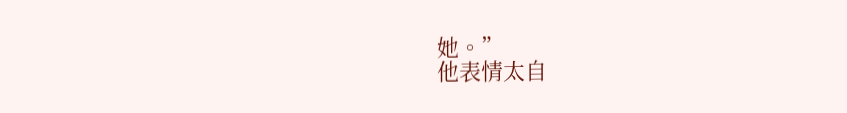她。”
他表情太自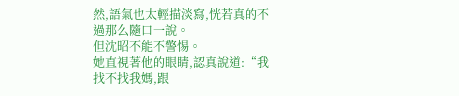然,語氣也太輕描淡寫,恍若真的不過那么隨口一說。
但沈昭不能不警惕。
她直視著他的眼睛,認真說道:“我找不找我媽,跟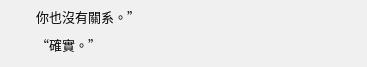你也沒有關系。”
“確實。”